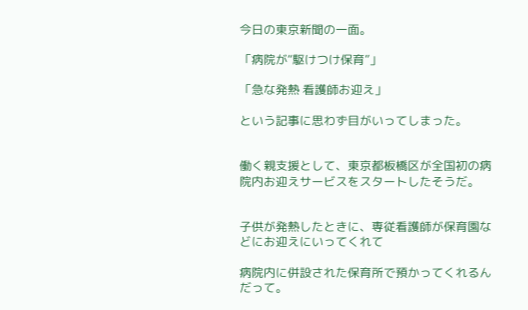今日の東京新聞の一面。

「病院が“駆けつけ保育”」

「急な発熱 看護師お迎え」

という記事に思わず目がいってしまった。


働く親支援として、東京都板橋区が全国初の病院内お迎えサービスをスタートしたそうだ。


子供が発熱したときに、専従看護師が保育園などにお迎えにいってくれて

病院内に併設された保育所で預かってくれるんだって。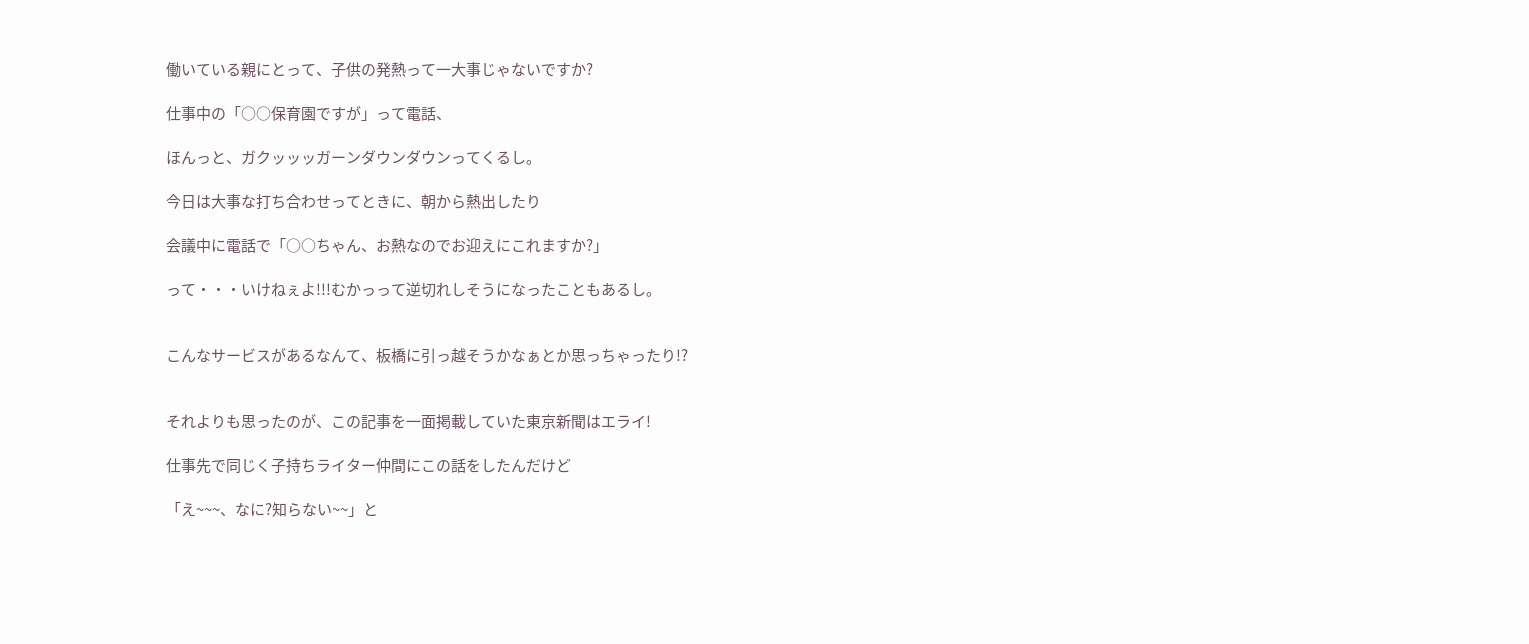働いている親にとって、子供の発熱って一大事じゃないですか?

仕事中の「○○保育園ですが」って電話、

ほんっと、ガクッッッガーンダウンダウンってくるし。

今日は大事な打ち合わせってときに、朝から熱出したり

会議中に電話で「○○ちゃん、お熱なのでお迎えにこれますか?」

って・・・いけねぇよ!!!むかっって逆切れしそうになったこともあるし。


こんなサービスがあるなんて、板橋に引っ越そうかなぁとか思っちゃったり!?


それよりも思ったのが、この記事を一面掲載していた東京新聞はエライ!

仕事先で同じく子持ちライター仲間にこの話をしたんだけど

「え~~~、なに?知らない~~」と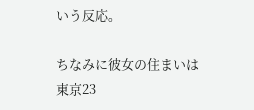いう反応。

ちなみに彼女の住まいは東京23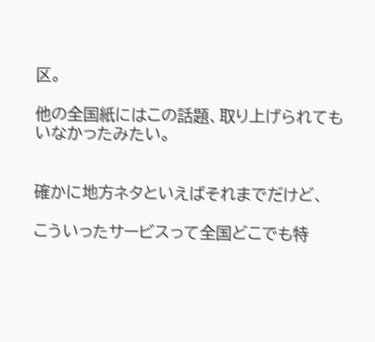区。

他の全国紙にはこの話題、取り上げられてもいなかったみたい。


確かに地方ネタといえばそれまでだけど、

こういったサービスって全国どこでも特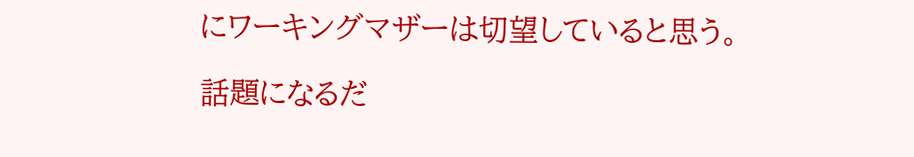にワーキングマザーは切望していると思う。

話題になるだ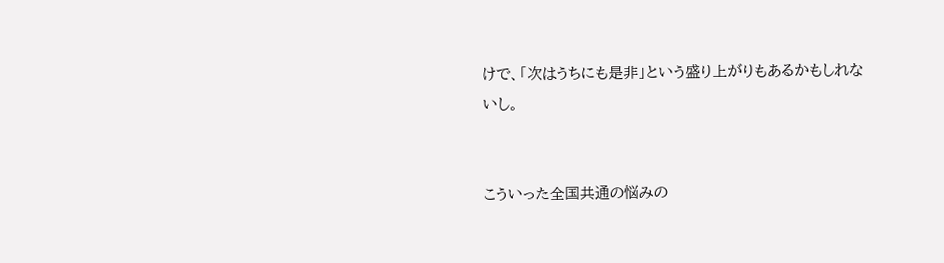けで、「次はうちにも是非」という盛り上がりもあるかもしれないし。


こういった全国共通の悩みの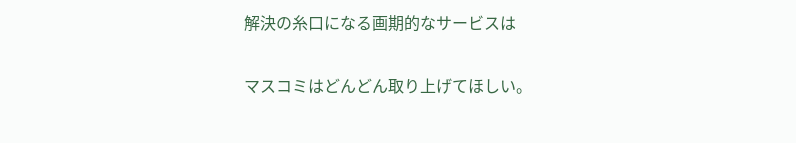解決の糸口になる画期的なサービスは

マスコミはどんどん取り上げてほしい。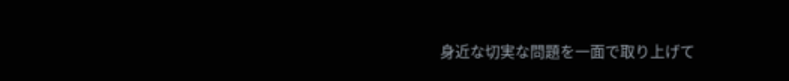身近な切実な問題を一面で取り上げて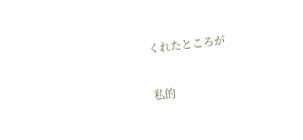くれたところが

私的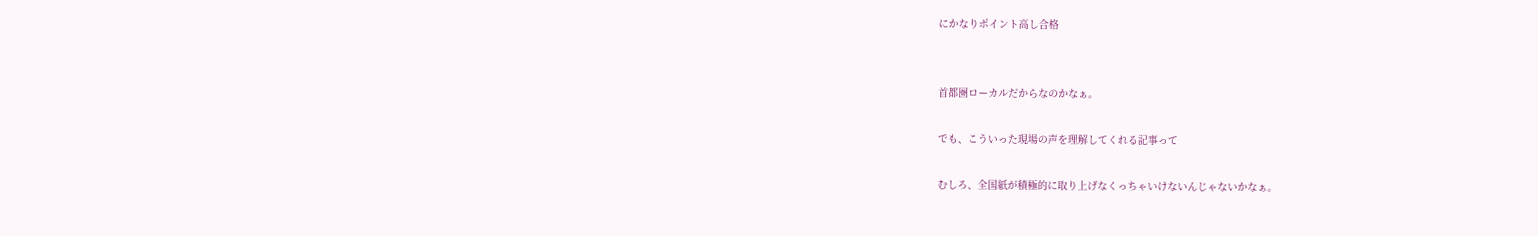にかなりポイント高し合格


首都圏ローカルだからなのかなぁ。

でも、こういった現場の声を理解してくれる記事って

むしろ、全国紙が積極的に取り上げなくっちゃいけないんじゃないかなぁ。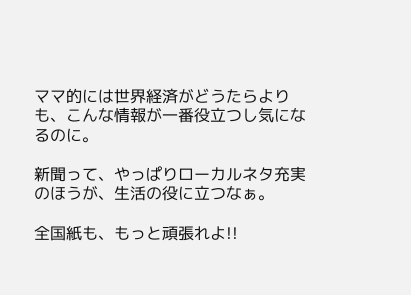ママ的には世界経済がどうたらよりも、こんな情報が一番役立つし気になるのに。

新聞って、やっぱりローカルネタ充実のほうが、生活の役に立つなぁ。

全国紙も、もっと頑張れよ!!